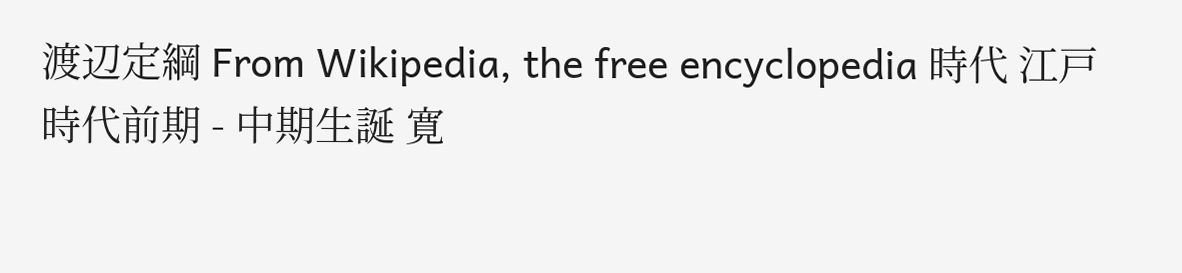渡辺定綱 From Wikipedia, the free encyclopedia 時代 江戸時代前期 - 中期生誕 寛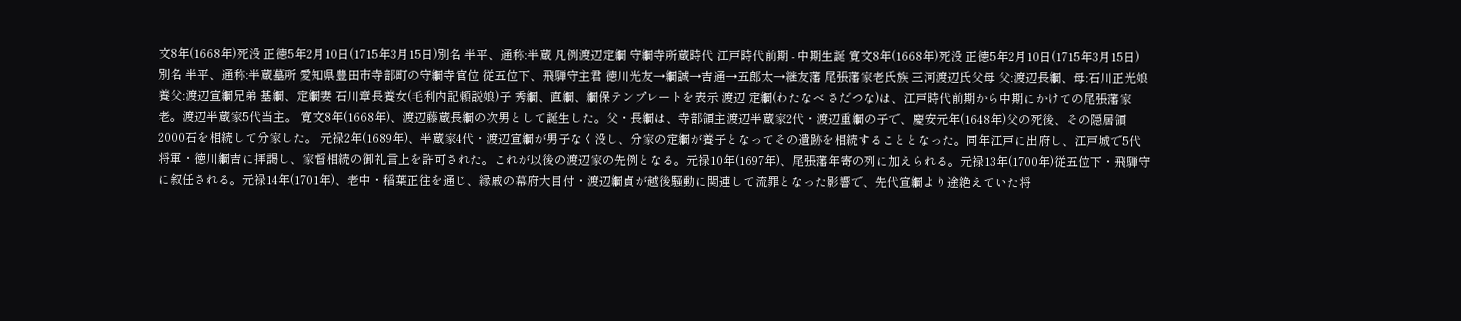文8年(1668年)死没 正徳5年2月10日(1715年3月15日)別名 半平、通称:半蔵 凡例渡辺定綱 守綱寺所蔵時代 江戸時代前期 - 中期生誕 寛文8年(1668年)死没 正徳5年2月10日(1715年3月15日)別名 半平、通称:半蔵墓所 愛知県豊田市寺部町の守綱寺官位 従五位下、飛騨守主君 徳川光友→綱誠→吉通→五郎太→継友藩 尾張藩家老氏族 三河渡辺氏父母 父:渡辺長綱、母:石川正光娘養父:渡辺宣綱兄弟 基綱、定綱妻 石川章長養女(毛利内記頼説娘)子 秀綱、直綱、綱保テンプレートを表示 渡辺 定綱(わたなべ さだつな)は、江戸時代前期から中期にかけての尾張藩家老。渡辺半蔵家5代当主。 寛文8年(1668年)、渡辺藤蔵長綱の次男として誕生した。父・長綱は、寺部領主渡辺半蔵家2代・渡辺重綱の子で、慶安元年(1648年)父の死後、その隠居領2000石を相続して分家した。 元禄2年(1689年)、半蔵家4代・渡辺宣綱が男子なく没し、分家の定綱が養子となってその遺跡を相続することとなった。同年江戸に出府し、江戸城で5代将軍・徳川綱吉に拝謁し、家督相続の御礼言上を許可された。これが以後の渡辺家の先例となる。元禄10年(1697年)、尾張藩年寄の列に加えられる。元禄13年(1700年)従五位下・飛騨守に叙任される。元禄14年(1701年)、老中・稲葉正往を通じ、縁戚の幕府大目付・渡辺綱貞が越後騒動に関連して流罪となった影響で、先代宣綱より途絶えていた将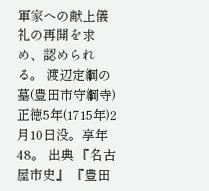軍家への献上儀礼の再開を求め、認められる。 渡辺定綱の墓(豊田市守綱寺) 正徳5年(1715年)2月10日没。享年48。 出典 『名古屋市史』 『豊田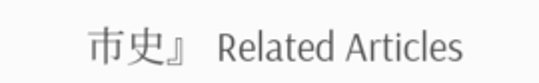市史』 Related Articles